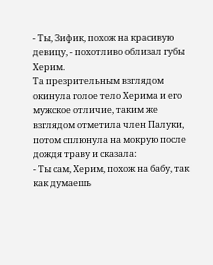- Ты, Зифик, похож на красивую девицу, - похотливо облизал губы Херим.
Та презрительным взглядом окинула голое тело Херима и его мужское отличие, таким же взглядом отметила член Палуки, потом сплюнула на мокрую после дождя траву и сказала:
- Ты сам, Херим, похож на бабу, так как думаешь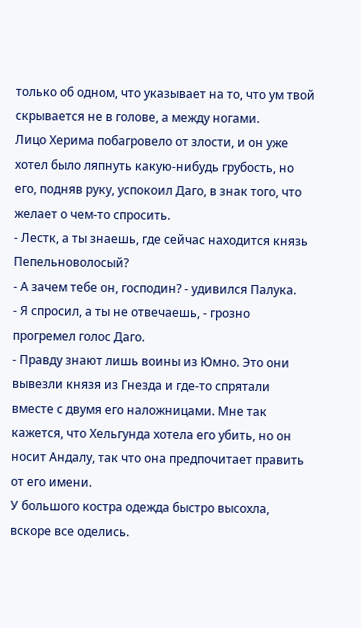только об одном, что указывает на то, что ум твой скрывается не в голове, а между ногами.
Лицо Херима побагровело от злости, и он уже хотел было ляпнуть какую-нибудь грубость, но его, подняв руку, успокоил Даго, в знак того, что желает о чем-то спросить.
- Лестк, а ты знаешь, где сейчас находится князь Пепельноволосый?
- А зачем тебе он, господин? - удивился Палука.
- Я спросил, а ты не отвечаешь, - грозно прогремел голос Даго.
- Правду знают лишь воины из Юмно. Это они вывезли князя из Гнезда и где-то спрятали вместе с двумя его наложницами. Мне так кажется, что Хельгунда хотела его убить, но он носит Андалу, так что она предпочитает править от его имени.
У большого костра одежда быстро высохла, вскоре все оделись.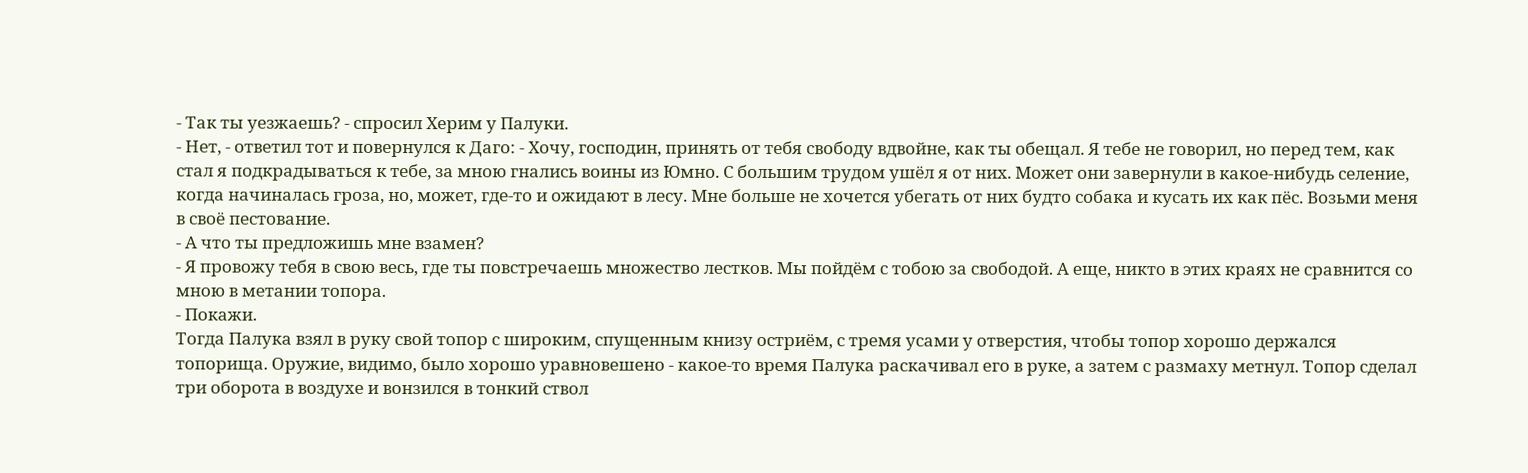- Так ты уезжаешь? - спросил Херим у Палуки.
- Нет, - ответил тот и повернулся к Даго: - Хочу, господин, принять от тебя свободу вдвойне, как ты обещал. Я тебе не говорил, но перед тем, как стал я подкрадываться к тебе, за мною гнались воины из Юмно. С большим трудом ушёл я от них. Может они завернули в какое-нибудь селение, когда начиналась гроза, но, может, где-то и ожидают в лесу. Мне больше не хочется убегать от них будто собака и кусать их как пёс. Возьми меня в своё пестование.
- А что ты предложишь мне взамен?
- Я провожу тебя в свою весь, где ты повстречаешь множество лестков. Мы пойдём с тобою за свободой. А еще, никто в этих краях не сравнится со мною в метании топора.
- Покажи.
Тогда Палука взял в руку свой топор с широким, спущенным книзу остриём, с тремя усами у отверстия, чтобы топор хорошо держался топорища. Оружие, видимо, было хорошо уравновешено - какое-то время Палука раскачивал его в руке, а затем с размаху метнул. Топор сделал три оборота в воздухе и вонзился в тонкий ствол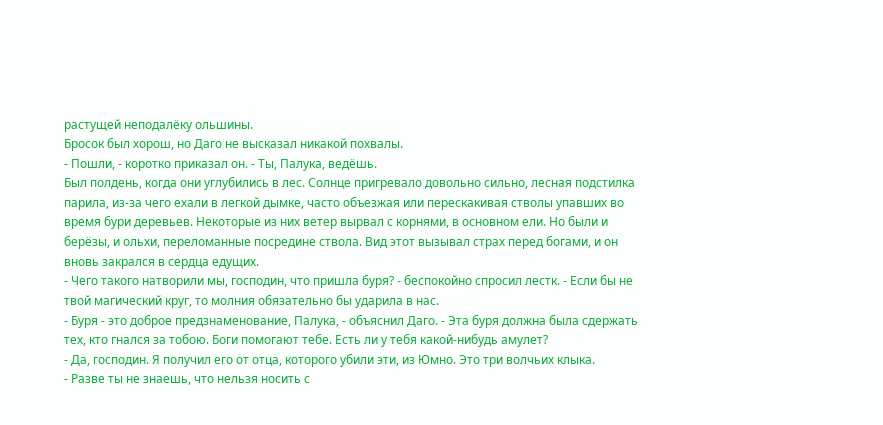растущей неподалёку ольшины.
Бросок был хорош, но Даго не высказал никакой похвалы.
- Пошли, - коротко приказал он. - Ты, Палука, ведёшь.
Был полдень, когда они углубились в лес. Солнце пригревало довольно сильно, лесная подстилка парила, из-за чего ехали в легкой дымке, часто объезжая или перескакивая стволы упавших во время бури деревьев. Некоторые из них ветер вырвал с корнями, в основном ели. Но были и берёзы, и ольхи, переломанные посредине ствола. Вид этот вызывал страх перед богами, и он вновь закрался в сердца едущих.
- Чего такого натворили мы, господин, что пришла буря? - беспокойно спросил лестк. - Если бы не твой магический круг, то молния обязательно бы ударила в нас.
- Буря - это доброе предзнаменование, Палука, - объяснил Даго. - Эта буря должна была сдержать тех, кто гнался за тобою. Боги помогают тебе. Есть ли у тебя какой-нибудь амулет?
- Да, господин. Я получил его от отца, которого убили эти, из Юмно. Это три волчьих клыка.
- Разве ты не знаешь, что нельзя носить с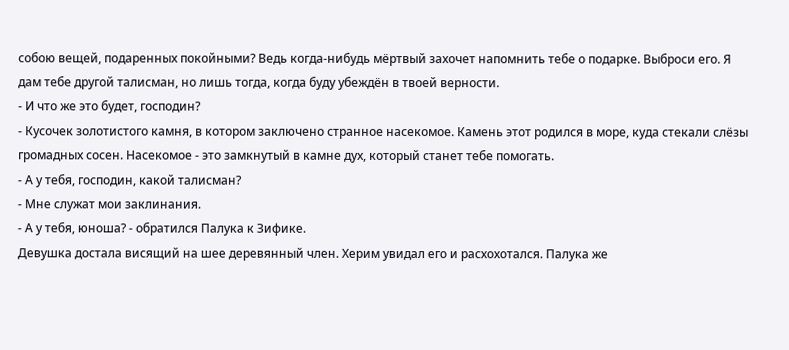собою вещей, подаренных покойными? Ведь когда-нибудь мёртвый захочет напомнить тебе о подарке. Выброси его. Я дам тебе другой талисман, но лишь тогда, когда буду убеждён в твоей верности.
- И что же это будет, господин?
- Кусочек золотистого камня, в котором заключено странное насекомое. Камень этот родился в море, куда стекали слёзы громадных сосен. Насекомое - это замкнутый в камне дух, который станет тебе помогать.
- А у тебя, господин, какой талисман?
- Мне служат мои заклинания.
- А у тебя, юноша? - обратился Палука к Зифике.
Девушка достала висящий на шее деревянный член. Херим увидал его и расхохотался. Палука же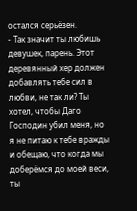остался серьёзен.
- Так значит ты любишь девушек, парень. Этот деревянный хер должен добавлять тебе сил в любви, не так ли? Ты хотел, чтобы Даго Господин убил меня, но я не питаю к тебе вражды и обещаю, что когда мы доберёмся до моей веси, ты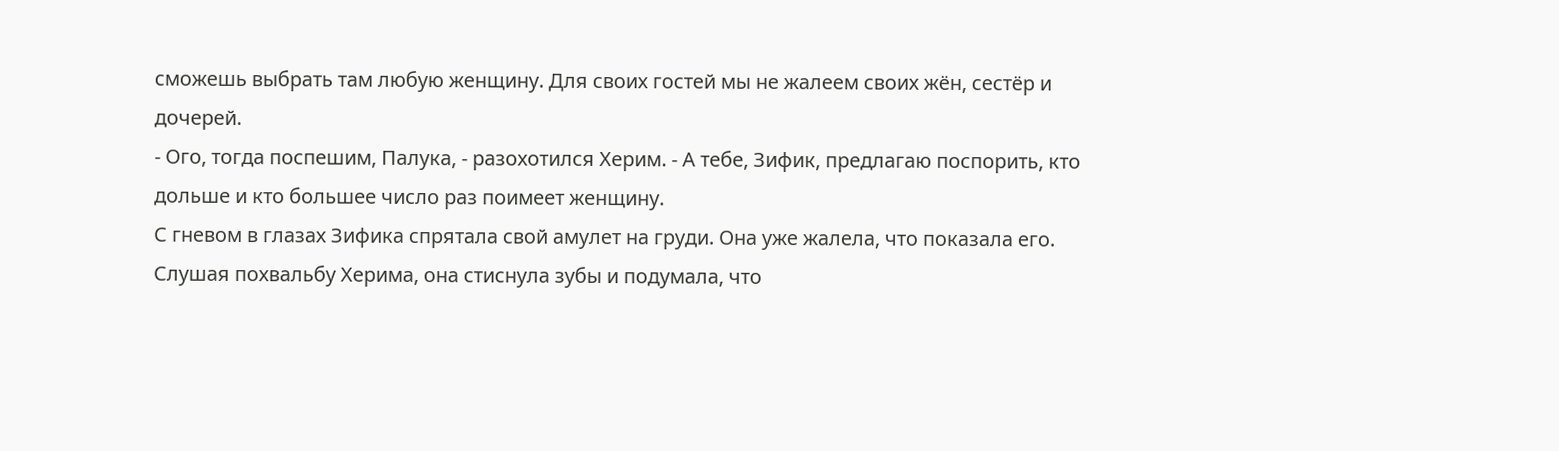сможешь выбрать там любую женщину. Для своих гостей мы не жалеем своих жён, сестёр и дочерей.
- Ого, тогда поспешим, Палука, - разохотился Херим. - А тебе, Зифик, предлагаю поспорить, кто дольше и кто большее число раз поимеет женщину.
С гневом в глазах Зифика спрятала свой амулет на груди. Она уже жалела, что показала его. Слушая похвальбу Херима, она стиснула зубы и подумала, что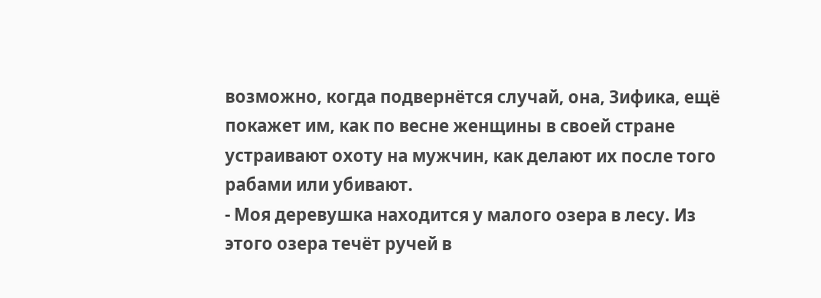возможно, когда подвернётся случай, она, Зифика, ещё покажет им, как по весне женщины в своей стране устраивают охоту на мужчин, как делают их после того рабами или убивают.
- Моя деревушка находится у малого озера в лесу. Из этого озера течёт ручей в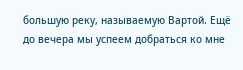большую реку, называемую Вартой. Ещё до вечера мы успеем добраться ко мне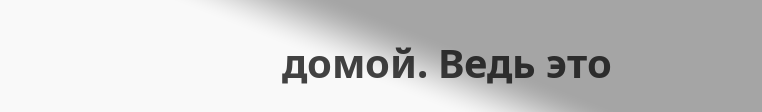домой. Ведь это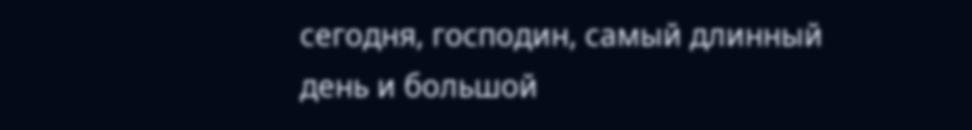сегодня, господин, самый длинный день и большой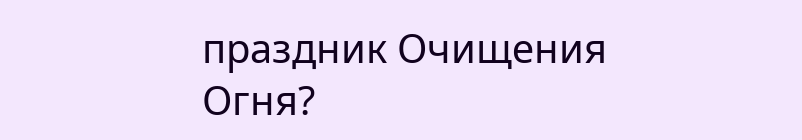праздник Очищения Огня?